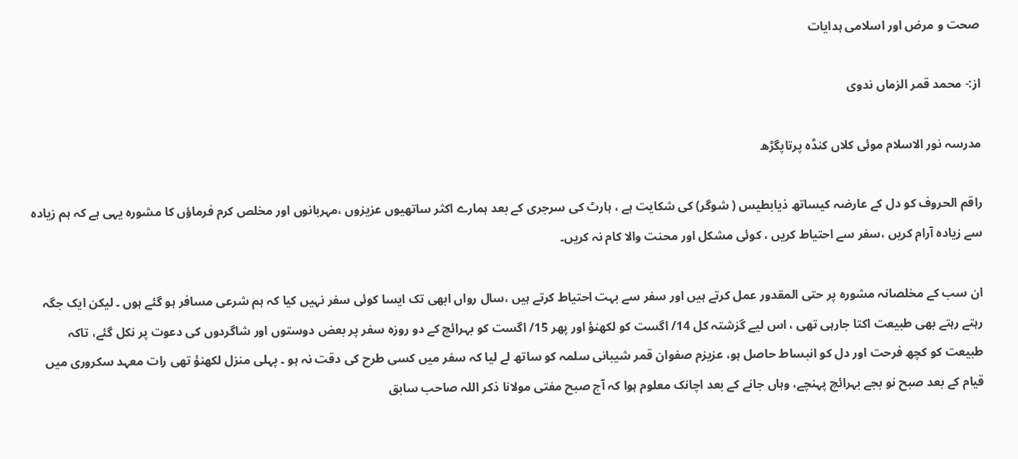صحت و مرض اور اسلامی ہدایات

از:- محمد قمر الزماں ندوی

مدرسہ نور الاسلام موئی کلاں کنڈہ پرتاپگڑھ

راقم الحروف کو دل کے عارضہ کیساتھ ذیابطیس ( شوگر) کی شکایت ہے ، ہارٹ کی سرجری کے بعد ہمارے اکثر ساتھیوں عزیزوں ،مہربانوں اور مخلص کرم فرماؤں کا مشورہ یہی ہے کہ ہم زیادہ سے زیادہ آرام کریں ،سفر سے احتیاط کریں ، کوئی مشکل اور محنت والا کام نہ کریں۔

ان سب کے مخلصانہ مشورہ پر حتی المقدور عمل کرتے ہیں اور سفر سے بہت احتیاط کرتے ہیں ،سال رواں ابھی تک ایسا کوئی سفر نہیں کیا کہ ہم شرعی مسافر ہو گئے ہوں ۔ لیکن ایک جگہ رہتے رہتے بھی طبیعت اکتا جارہی تھی ، اس لیے گزشتہ کل 14/ اگست کو لکھنؤ اور پھر 15/ اگست کو بہرائچ کے دو روزہ سفر پر بعض دوستوں اور شاگردوں کی دعوت پر نکل گئے، تاکہ طبیعت کو کچھ فرحت اور دل کو انبساط حاصل ہو، عزیزم صفوان قمر شیبانی سلمہ کو ساتھ لے لیا کہ سفر میں کسی طرح کی دقت نہ ہو ۔ پہلی منزل لکھنؤ تھی رات معہد سکروری میں قیام کے بعد صبح نو بجے بہرائچ پہنچے، وہاں جانے کے بعد اچانک معلوم ہوا کہ آج صبح مفتی مولانا ذکر اللہ صاحب سابق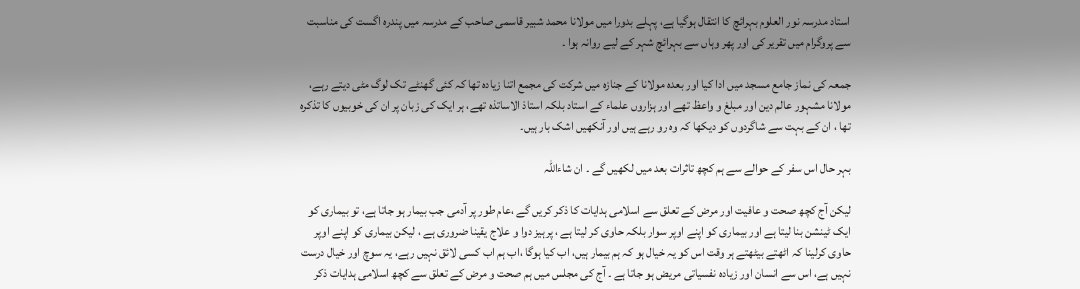استاد مدرسہ نور العلوم بہرائچ کا انتقال ہوگیا ہے، پہلے بدورا میں مولانا محمد شبیر قاسمی صاحب کے مدرسہ میں پندرہ اگست کی مناسبت سے پروگرام میں تقریر کی اور پھر وہاں سے بہرائچ شہر کے لیے روانہ ہوا ۔

جمعہ کی نماز جامع مسجد میں ادا کیا اور بعدہ مولانا کے جنازہ میں شرکت کی مجمع اتنا زیادہ تھا کہ کئی گھنٹے تک لوگ مٹی دیتے رہے، مولانا مشہور عالم دین اور مبلغ و واعظ تھے اور ہزاروں علماء کے استاد بلکہ استاذ الاساتذہ تھے، ہر ایک کی زبان پر ان کی خوبیوں کا تذکرہ تھا ، ان کے بہت سے شاگردوں کو دیکھا کہ وہ رو رہے ہیں اور آنکھیں اشک بار ہیں۔

بہر حال اس سفر کے حوالے سے ہم کچھ تاثرات بعد میں لکھیں گے ۔ ان شاءاللہ

لیکن آج کچھ صحت و عافیت اور مرض کے تعلق سے اسلامی ہدایات کا ذکر کریں گے ،عام طور پر آدمی جب بیمار ہو جاتا ہے، تو بیماری کو ایک ٹینشن بنا لیتا ہے اور بیماری کو اپنے اوپر سوار بلکہ حاوی کر لیتا ہے ، پرہیز دوا و علاج یقینا ضروری ہے ، لیکن بیماری کو اپنے اوپر حاوی کرلینا کہ اٹھتے بیٹھتے ہر وقت اس کو یہ خیال ہو کہ ہم بیمار ہیں، اب کیا ہوگا ،اب ہم اب کسی لائق نہیں رہے، یہ سوچ اور خیال درست نہیں ہے، اس سے انسان اور زیادہ نفسیاتی مریض ہو جاتا ہے ۔ آج کی مجلس میں ہم صحت و مرض کے تعلق سے کچھ اسلامی ہدایات ذکر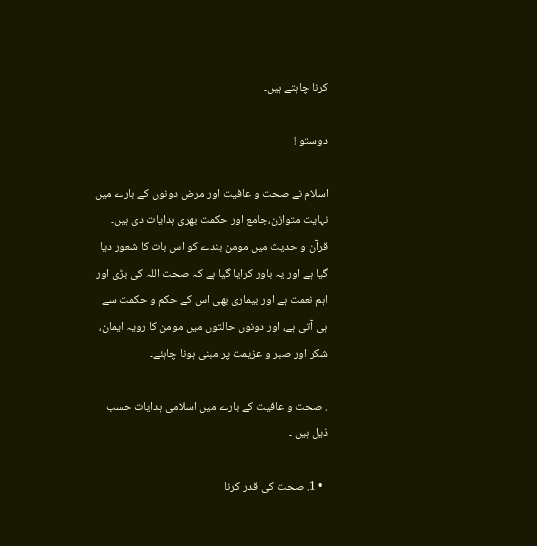کرنا چاہتے ہیں۔

دوستو !

اسلام نے صحت و عافیت اور مرض دونوں کے بارے میں نہایت متوازن،جامع اور حکمت بھری ہدایات دی ہیں۔
قرآن و حدیث میں مومن بندے کو اس بات کا شعور دیا گیا ہے اور یہ باور کرایا گیا ہے کہ صحت اللہ کی بڑی اور اہم نعمت ہے اور بیماری بھی اس کے حکم و حکمت سے ہی آتی ہے، اور دونوں حالتوں میں مومن کا رویہ ایمان، شکر اور صبر و عزیمت پر مبنی ہونا چاہئے۔

. صحت و عافیت کے بارے میں اسلامی ہدایات حسب ذیل ہیں ۔

  • 1. صحت کی قدر کرنا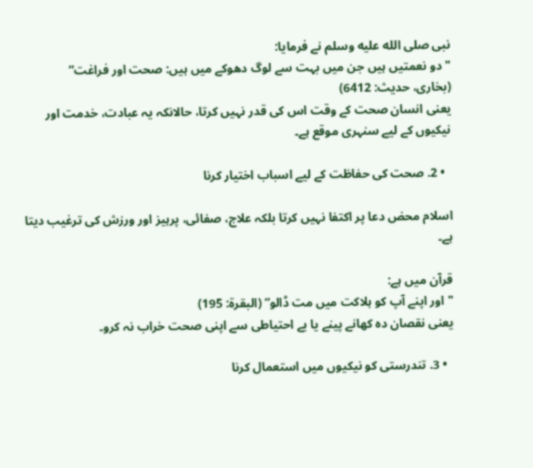نبی صلى الله عليه وسلم نے فرمایا:
"دو نعمتیں ہیں جن میں بہت سے لوگ دھوکے میں ہیں: صحت اور فراغت”
(بخاری، حدیث: 6412)
یعنی انسان صحت کے وقت اس کی قدر نہیں کرتا، حالانکہ یہ عبادت، خدمت اور نیکیوں کے لیے سنہری موقع ہے۔

  • 2. صحت کی حفاظت کے لیے اسباب اختیار کرنا

اسلام محض دعا پر اکتفا نہیں کرتا بلکہ علاج، صفائی، پرہیز اور ورزش کی ترغیب دیتا ہے۔

قرآن میں ہے:
"اور اپنے آپ کو ہلاکت میں مت ڈالو” (البقرۃ: 195)
یعنی نقصان دہ کھانے پینے یا بے احتیاطی سے اپنی صحت خراب نہ کرو۔

  • 3. تندرستی کو نیکیوں میں استعمال کرنا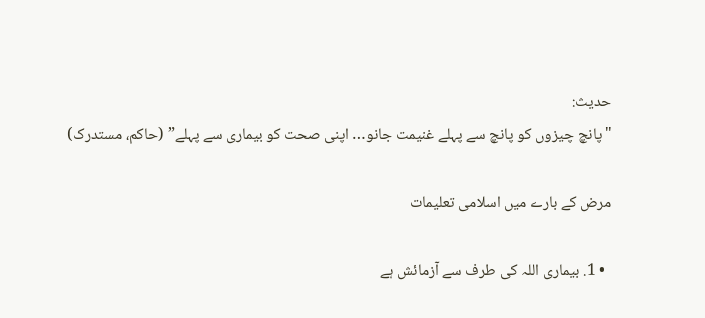حدیث:
"پانچ چیزوں کو پانچ سے پہلے غنیمت جانو… اپنی صحت کو بیماری سے پہلے” (حاکم، مستدرک)

مرض کے بارے میں اسلامی تعلیمات

  • 1. بیماری اللہ کی طرف سے آزمائش ہے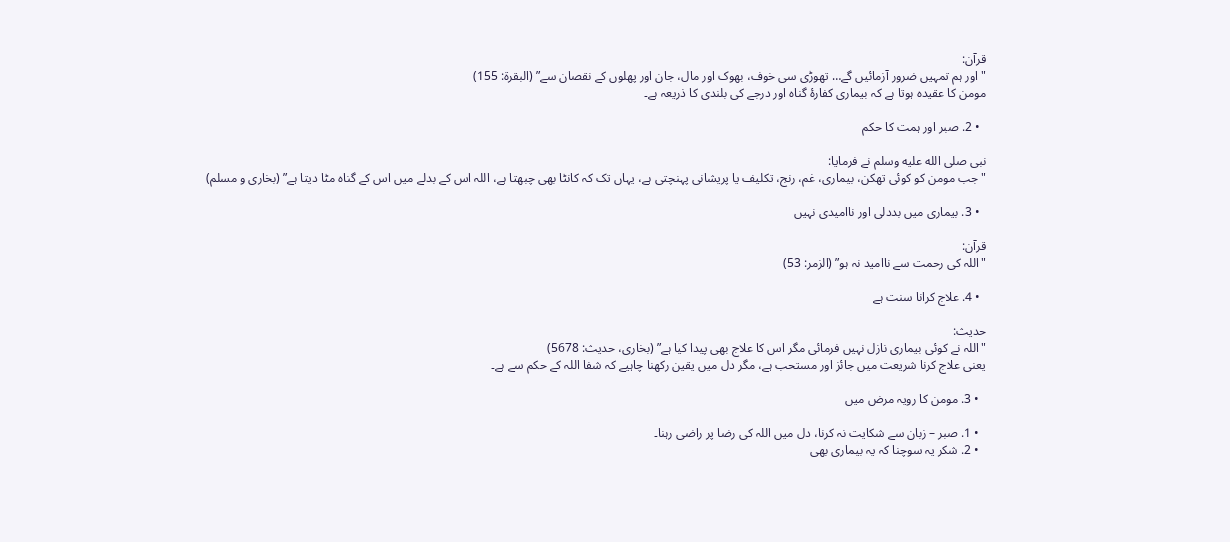قرآن:
"اور ہم تمہیں ضرور آزمائیں گے… تھوڑی سی خوف، بھوک اور مال، جان اور پھلوں کے نقصان سے” (البقرۃ: 155)
مومن کا عقیدہ ہوتا ہے کہ بیماری کفارۂ گناہ اور درجے کی بلندی کا ذریعہ ہے۔

  • 2. صبر اور ہمت کا حکم

نبی صلى الله عليه وسلم نے فرمایا:
"جب مومن کو کوئی تھکن، بیماری، غم، رنج، تکلیف یا پریشانی پہنچتی ہے، یہاں تک کہ کانٹا بھی چبھتا ہے، اللہ اس کے بدلے میں اس کے گناہ مٹا دیتا ہے” (بخاری و مسلم)

  • 3. بیماری میں بددلی اور ناامیدی نہیں

قرآن:
"اللہ کی رحمت سے ناامید نہ ہو” (الزمر: 53)

  • 4. علاج کرانا سنت ہے

حدیث:
"اللہ نے کوئی بیماری نازل نہیں فرمائی مگر اس کا علاج بھی پیدا کیا ہے” (بخاری، حدیث: 5678)
یعنی علاج کرنا شریعت میں جائز اور مستحب ہے، مگر دل میں یقین رکھنا چاہیے کہ شفا اللہ کے حکم سے ہے۔

  • 3. مومن کا رویہ مرض میں

  • 1. صبر – زبان سے شکایت نہ کرنا، دل میں اللہ کی رضا پر راضی رہنا۔
  • 2. شکر یہ سوچنا کہ یہ بیماری بھی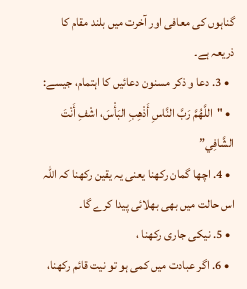گناہوں کی معافی اور آخرت میں بلند مقام کا ذریعہ ہے۔
  • 3. دعا و ذکر مسنون دعائیں کا اہتمام، جیسے:
  • "اللَّهُمَّ رَبَّ النَّاسِ أَذْهِبِ البَأْسَ، اشْفِ أَنْتَ الشَّافِي”
  • 4. اچھا گمان رکھنا یعنی یہ یقین رکھنا کہ اللہ اس حالت میں بھی بھلائی پیدا کرے گا۔
  • 5. نیکی جاری رکھنا ،
  • 6. اگر عبادت میں کمی ہو تو نیت قائم رکھنا،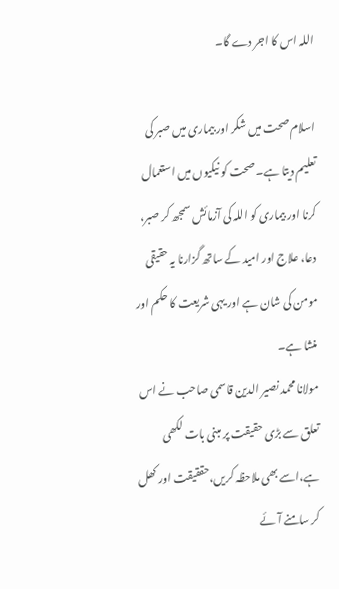اللہ اس کا اجر دے گا۔

اسلام صحت میں شکر اور بیماری میں صبر کی تعلیم دیتا ہے۔ صحت کو نیکیوں میں استعمال کرنا اور بیماری کو اللہ کی آزمائش سمجھ کر صبر، دعا، علاج اور امید کے ساتھ گزارنا یہ حقیقی مومن کی شان ہے اور یہی شریعت کا حکم اور منشا ہے۔
مولانا محمد نصیر الدین قاسمی صاحب نے اس تعلق سے بڑی حقیقت پر مبنی بات لکھی ہے،اسے بھی ملاحظہ کریں،حققیقت اور کھل کر سامنے آئے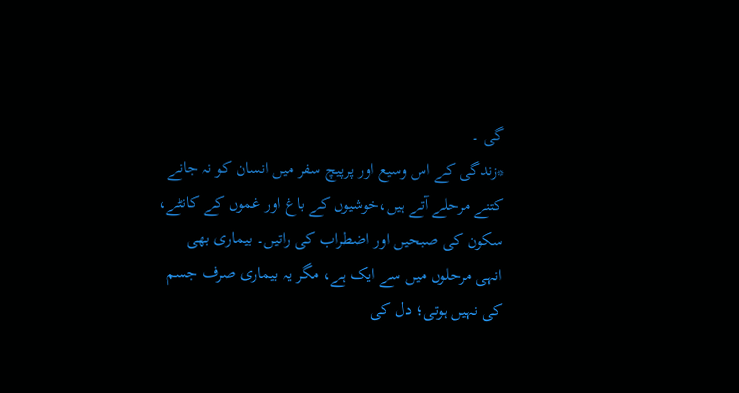گی ۔
*زندگی کے اس وسیع اور پرپیچ سفر میں انسان کو نہ جانے کتنے مرحلے آتے ہیں،خوشیوں کے باغ اور غموں کے کانٹے، سکون کی صبحیں اور اضطراب کی راتیں۔ بیماری بھی انہی مرحلوں میں سے ایک ہے، مگر یہ بیماری صرف جسم کی نہیں ہوتی؛ دل کی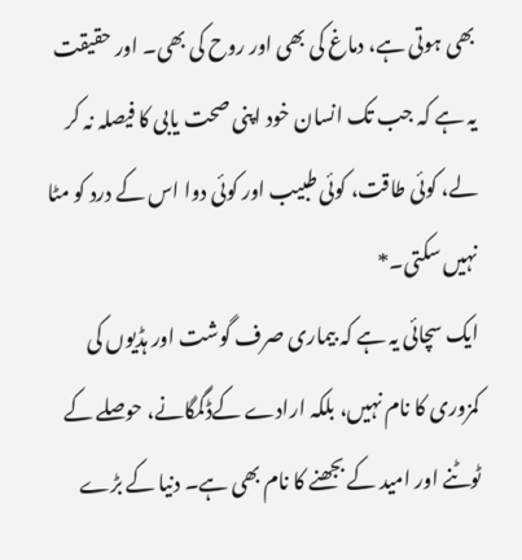بھی ہوتی ہے، دماغ کی بھی اور روح کی بھی۔ اور حقیقت یہ ہے کہ جب تک انسان خود اپنی صحت یابی کا فیصلہ نہ کر لے، کوئی طاقت، کوئی طبیب اور کوئی دوا اس کے درد کو مٹا نہیں سکتی۔*
ایک سچائی یہ ہے کہ بیماری صرف گوشت اور ہڈیوں کی کمزوری کا نام نہیں، بلکہ ارادے کےڈگمگانے، حوصلے کے ٹوٹنے اور امید کے بجھنے کا نام بھی ہے۔ دنیا کے بڑے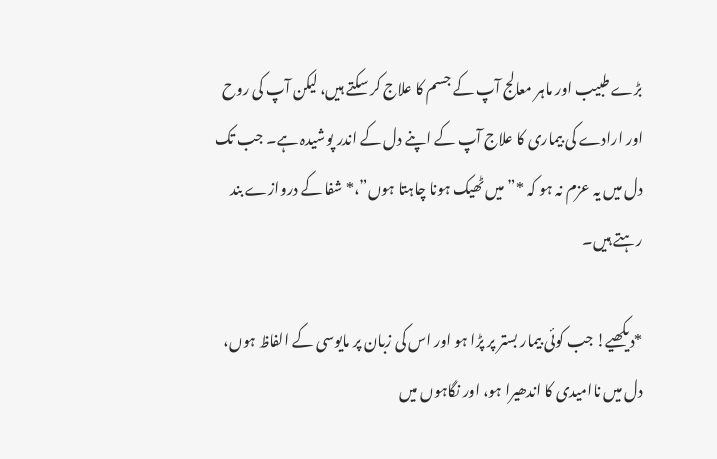بڑے طبیب اور ماہر معالج آپ کے جسم کا علاج کر سکتے ہیں، لیکن آپ کی روح اور ارادے کی بیماری کا علاج آپ کے اپنے دل کے اندر پوشیدہ ہے۔ جب تک دل میں یہ عزم نہ ہو کہ *”میں ٹھیک ہونا چاہتا ہوں”،* شفا کے دروازے بند رہتے ہیں۔

*دیکھیے! جب کوئی بیمار بستر پر پڑا ہو اور اس کی زبان پر مایوسی کے الفاظ ہوں، دل میں ناامیدی کا اندھیرا ہو، اور نگاہوں میں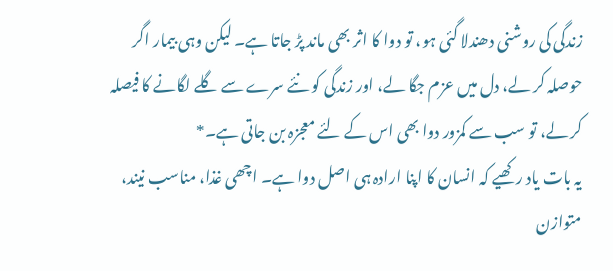زندگی کی روشنی دھندلا گئی ہو، تو دوا کا اثر بھی ماند پڑ جاتا ہے۔ لیکن وہی بیمار اگر حوصلہ کر لے، دل میں عزم جگا لے، اور زندگی کو نئے سرے سے گلے لگانے کا فیصلہ کر لے، تو سب سے کمزور دوا بھی اس کے لئے معجزہ بن جاتی ہے۔*
یہ بات یاد رکھیے کہ انسان کا اپنا ارادہ ہی اصل دوا ہے۔ اچھی غذا، مناسب نیند، متوازن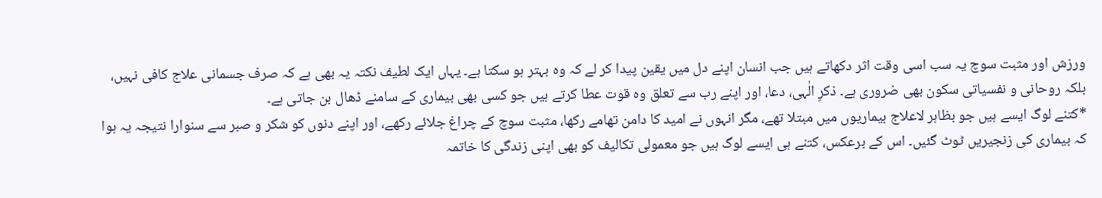ورزش اور مثبت سوچ یہ سب اسی وقت اثر دکھاتے ہیں جب انسان اپنے دل میں یقین پیدا کر لے کہ وہ بہتر ہو سکتا ہے۔ یہاں ایک لطیف نکتہ یہ بھی ہے کہ صرف جسمانی علاج کافی نہیں، بلکہ روحانی و نفسیاتی سکون بھی ضروری ہے۔ ذکرِ الٰہی، دعا، اور اپنے رب سے تعلق وہ قوت عطا کرتے ہیں جو کسی بھی بیماری کے سامنے ڈھال بن جاتی ہے۔
*کتنے لوگ ایسے ہیں جو بظاہر لاعلاج بیماریوں میں مبتلا تھے، مگر انہوں نے امید کا دامن تھامے رکھا، مثبت سوچ کے چراغ جلائے رکھے، اور اپنے دنوں کو شکر و صبر سے سنوارا نتیجہ یہ ہوا کہ بیماری کی زنجیریں ٹوٹ گئیں۔ اس کے برعکس، کتنے ہی ایسے لوگ ہیں جو معمولی تکالیف کو بھی اپنی زندگی کا خاتمہ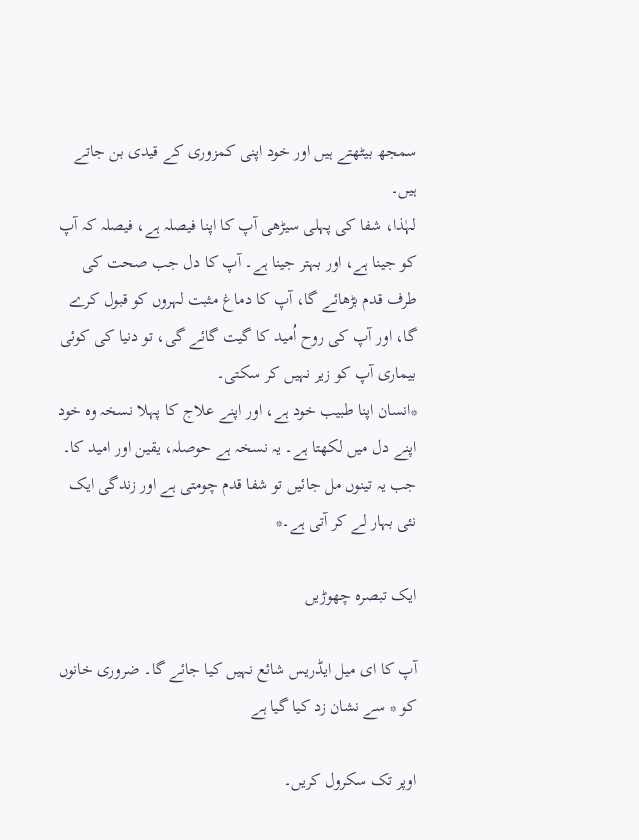سمجھ بیٹھتے ہیں اور خود اپنی کمزوری کے قیدی بن جاتے ہیں۔
لہٰذا، شفا کی پہلی سیڑھی آپ کا اپنا فیصلہ ہے، فیصلہ کہ آپ کو جینا ہے، اور بہتر جینا ہے۔ آپ کا دل جب صحت کی طرف قدم بڑھائے گا، آپ کا دماغ مثبت لہروں کو قبول کرے گا، اور آپ کی روح اُمید کا گیت گائے گی، تو دنیا کی کوئی بیماری آپ کو زیر نہیں کر سکتی۔
*انسان اپنا طبیب خود ہے، اور اپنے علاج کا پہلا نسخہ وہ خود اپنے دل میں لکھتا ہے۔ یہ نسخہ ہے حوصلہ، یقین اور امید کا۔ جب یہ تینوں مل جائیں تو شفا قدم چومتی ہے اور زندگی ایک نئی بہار لے کر آتی ہے۔*

ایک تبصرہ چھوڑیں

آپ کا ای میل ایڈریس شائع نہیں کیا جائے گا۔ ضروری خانوں کو * سے نشان زد کیا گیا ہے

اوپر تک سکرول کریں۔